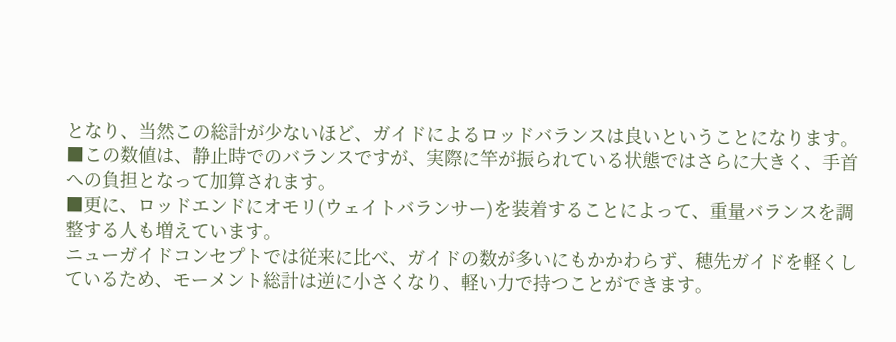となり、当然この総計が少ないほど、ガイドによるロッドバランスは良いということになります。
■この数値は、静止時でのバランスですが、実際に竿が振られている状態ではさらに大きく、手首への負担となって加算されます。
■更に、ロッドエンドにオモリ(ウェイトバランサー)を装着することによって、重量バランスを調整する人も増えています。
ニューガイドコンセプトでは従来に比べ、ガイドの数が多いにもかかわらず、穂先ガイドを軽くしているため、モーメント総計は逆に小さくなり、軽い力で持つことができます。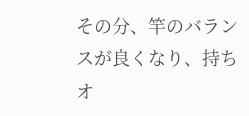その分、竿のバランスが良くなり、持ちオ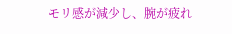モリ感が減少し、腕が疲れ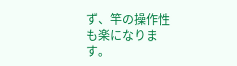ず、竿の操作性も楽になります。